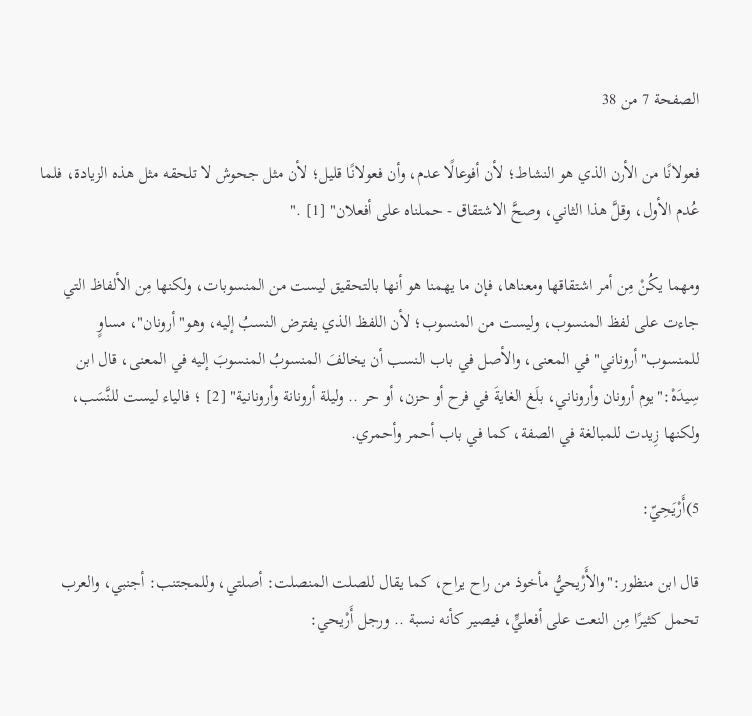الصفحة 7 من 38

فعولانًا من الأرن الذي هو النشاط؛ لأن أفوعالًا عدم، وأن فعولانًا قليل؛ لأن مثل جحوش لا تلحقه مثل هذه الزيادة، فلما عُدم الأول، وقلَّ هذا الثاني، وصحَّ الاشتقاق - حملناه على أفعلان" [1] ."

ومهما يكُنْ مِن أمر اشتقاقها ومعناها، فإن ما يهمنا هو أنها بالتحقيق ليست من المنسوبات، ولكنها مِن الألفاظ التي جاءت على لفظ المنسوب، وليست من المنسوب؛ لأن اللفظ الذي يفترض النسبُ إليه، وهو"أرونان"، مساوٍ للمنسوب"أروناني"في المعنى، والأصل في باب النسب أن يخالفَ المنسوبُ المنسوبَ إليه في المعنى، قال ابن سِيدَهْ:"يوم أرونان وأروناني، بلَغ الغايةَ في فرح أو حزن، أو حر .. وليلة أرونانة وأرونانية" [2] ؛ فالياء ليست للنَّسَب، ولكنها زِيدت للمبالغة في الصفة، كما في باب أحمر وأحمري.

5)أَرْيَحِيّ:

قال ابن منظور:"والأَرْيحيُّ مأخوذ من راح يراح، كما يقال للصلت المنصلت: أصلتي، وللمجتنب: أجنبي، والعرب تحمل كثيرًا مِن النعت على أفعليٍّ، فيصير كأنه نسبة .. ورجل أَرْيحي: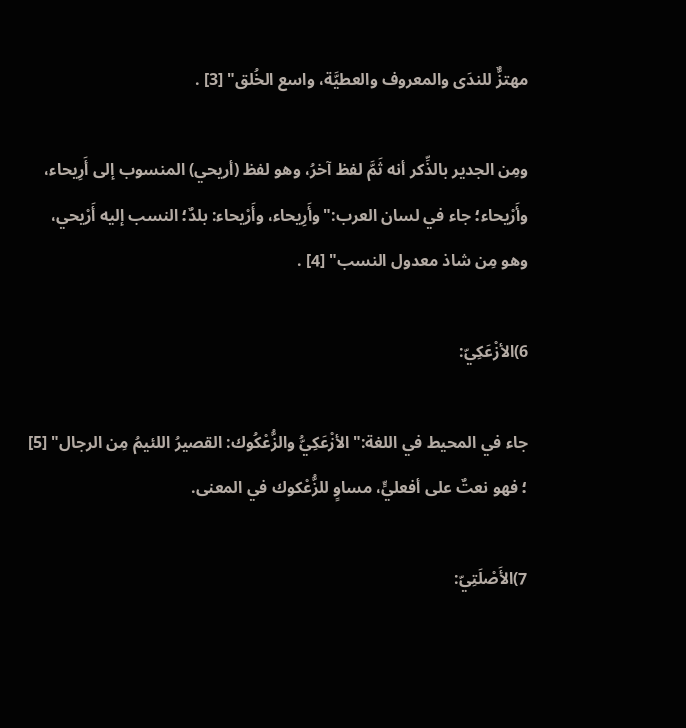مهتزٌّ للندَى والمعروف والعطيَّة، واسع الخُلق" [3] .

ومِن الجدير بالذِّكر أنه ثَمَّ لفظ آخرُ، وهو لفظ (أريحي) المنسوب إلى أَرِيحاء، وأَرْيحاء؛ جاء في لسان العرب:"وأَرِيحاء، وأَرْيحاء: بلدٌ؛ النسب إليه أَرْيحي، وهو مِن شاذ معدول النسب" [4] .

6)الأزْعَكِيّ:

جاء في المحيط في اللغة:"الأزْعَكِيُّ والزُّعْكُوك: القصيرُ اللئيمُ مِن الرجال" [5] ؛ فهو نعتٌ على أفعليٍّ، مساوٍ للزُّعْكوك في المعنى.

7)الأَصْلَتِيّ: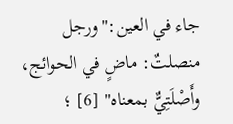جاء في العين:"ورجل منصلتٌ: ماضٍ في الحوائج، وأَصْلَتِيٌّ بمعناه" [6] ؛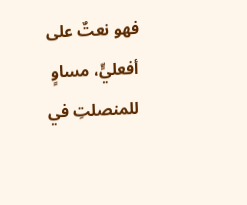فهو نعتٌ على أفعليٍّ، مساوٍ للمنصلتِ في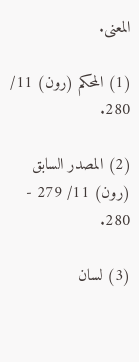المعنى.

(1) المحكم (رون) 11/ 280.

(2) المصدر السابق (رون) 11/ 279 - 280.

(3) لسان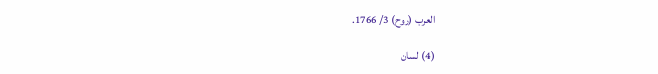العرب (روح) 3/ 1766.

(4) لسان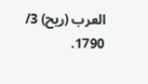العرب (ريح) 3/ 1790.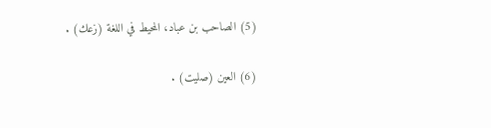(5) الصاحب بن عباد، المحيط في اللغة (زعك) .

(6) العين (صليت) .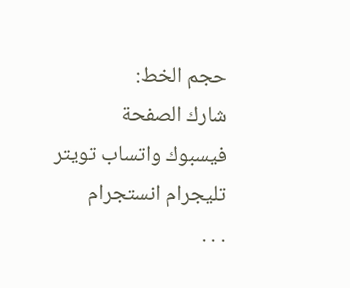حجم الخط:
شارك الصفحة
فيسبوك واتساب تويتر تليجرام انستجرام
. . .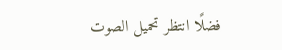فضلًا انتظر تحميل الصوت